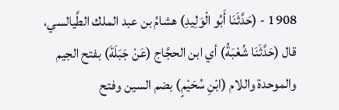1908 - (حَدَّثَنَا أَبُو الْوَلِيدِ) هشامُ بن عبد الملك الطَّيالسي، قال (حَدَّثَنَا شُعْبَةُ) أي ابن الحجَّاج (عَنْ جَبَلَةَ) بفتح الجيم والموحدة واللام (ابْنِ سُحَيْمٍ) بضم السين وفتح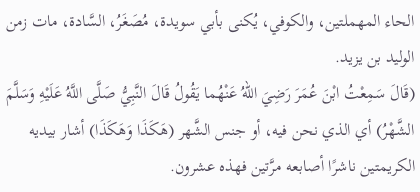الحاء المهملتين، والكوفي، يُكنى بأبي سويدة، مُصَغَرُ، السَّادة، مات زمن الوليد بن يزيد.
(قَالَ سَمِعْتُ ابْنَ عُمَرَ رَضِيَ اللهُ عَنْهُما يَقُولُ قَالَ النَّبِيُّ صَلَّى اللَّهُ عَلَيْهِ وَسَلَّمَ الشَّهْرُ) أي الذي نحن فيه، أو جنس الشَّهر (هَكَذَا وَهَكَذَا) أشار بيديه الكريمتين ناشرًا أصابعه مرَّتين فهذه عشرون.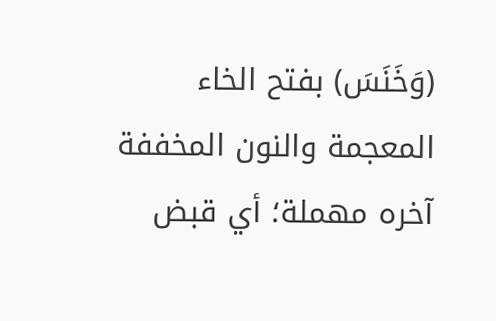(وَخَنَسَ) بفتح الخاء المعجمة والنون المخففة آخره مهملة؛ أي قبض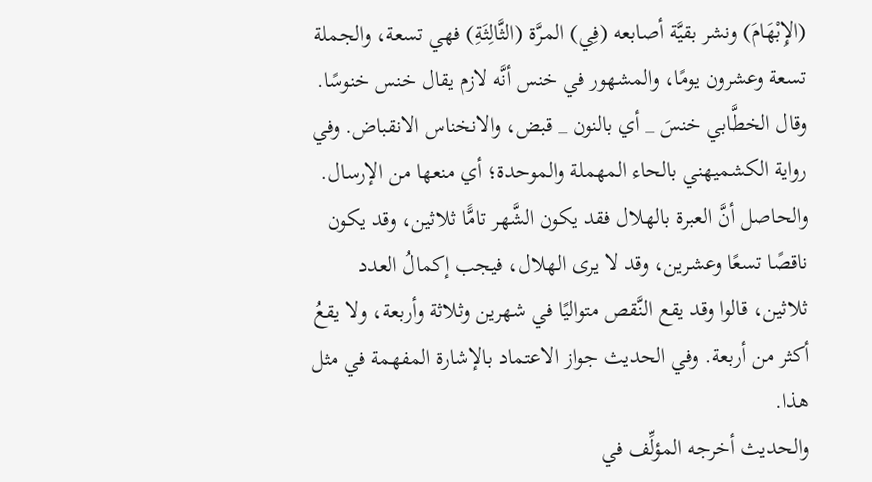(الإِبْهَامَ) ونشر بقيَّة أصابعه (فِي) المرَّة (الثَّالِثَةِ) فهي تسعة، والجملة تسعة وعشرون يومًا، والمشهور في خنس أنَّه لازم يقال خنس خنوسًا.
وقال الخطَّابي خنسَ _ أي بالنون _ قبض، والانخناس الانقباض. وفي رواية الكشميهني بالحاء المهملة والموحدة؛ أي منعها من الإرسال.
والحاصل أنَّ العبرة بالهلال فقد يكون الشَّهر تامًّا ثلاثين، وقد يكون ناقصًا تسعًا وعشرين، وقد لا يرى الهلال، فيجب إكمالُ العدد ثلاثين، قالوا وقد يقع النَّقص متواليًا في شهرين وثلاثة وأربعة، ولا يقعُ أكثر من أربعة. وفي الحديث جواز الاعتماد بالإشارة المفهمة في مثل هذا.
والحديث أخرجه المؤلِّف في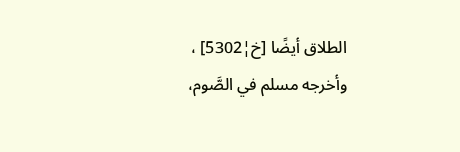الطلاق أيضًا [خ¦5302] ، وأخرجه مسلم في الصَّوم،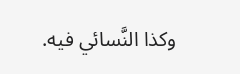وكذا النَّسائي فيه.